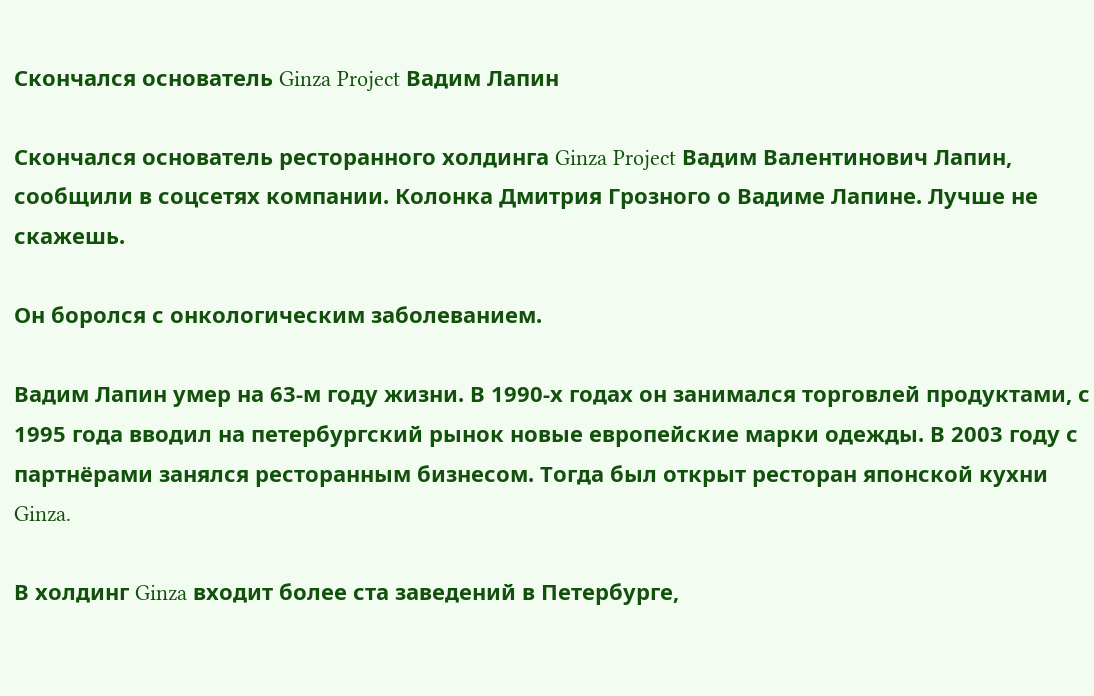Скончался основатель Ginza Project Вадим Лапин

Скончался основатель ресторанного холдинга Ginza Project Вадим Валентинович Лапин, сообщили в соцсетях компании. Колонка Дмитрия Грозного о Вадиме Лапине. Лучше не скажешь.

Он боролся с онкологическим заболеванием.

Вадим Лапин умер на 63-м году жизни. В 1990-х годах он занимался торговлей продуктами, с 1995 года вводил на петербургский рынок новые европейские марки одежды. В 2003 году с партнёрами занялся ресторанным бизнесом. Тогда был открыт ресторан японской кухни Ginza.

В холдинг Ginza входит более ста заведений в Петербурге,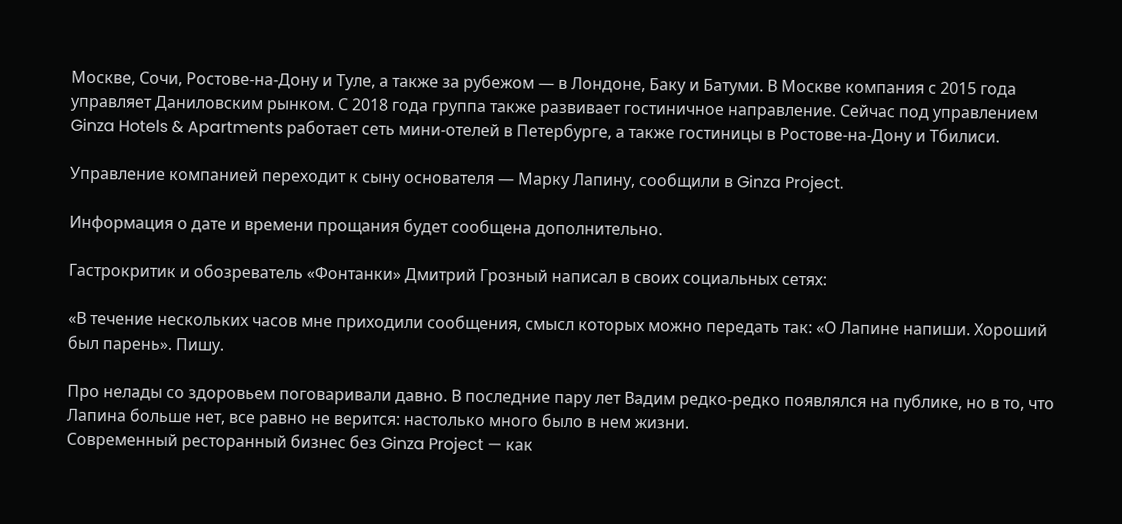Москве, Сочи, Ростове-на-Дону и Туле, а также за рубежом — в Лондоне, Баку и Батуми. В Москве компания с 2015 года управляет Даниловским рынком. С 2018 года группа также развивает гостиничное направление. Сейчас под управлением Ginza Hotels & Apartments работает сеть мини-отелей в Петербурге, а также гостиницы в Ростове-на-Дону и Тбилиси.

Управление компанией переходит к сыну основателя — Марку Лапину, сообщили в Ginza Project.

Информация о дате и времени прощания будет сообщена дополнительно.

Гастрокритик и обозреватель «Фонтанки» Дмитрий Грозный написал в своих социальных сетях:

«В течение нескольких часов мне приходили сообщения, смысл которых можно передать так: «О Лапине напиши. Хороший был парень». Пишу.

Про нелады со здоровьем поговаривали давно. В последние пару лет Вадим редко-редко появлялся на публике, но в то, что Лапина больше нет, все равно не верится: настолько много было в нем жизни.
Современный ресторанный бизнес без Ginza Project — как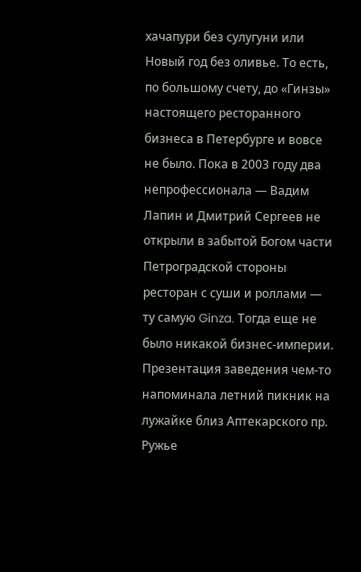хачапури без сулугуни или Новый год без оливье. То есть, по большому счету, до «Гинзы» настоящего ресторанного бизнеса в Петербурге и вовсе не было. Пока в 2003 году два непрофессионала — Вадим Лапин и Дмитрий Сергеев не открыли в забытой Богом части Петроградской стороны ресторан с суши и роллами — ту самую Ginza. Тогда еще не было никакой бизнес-империи. Презентация заведения чем-то напоминала летний пикник на лужайке близ Аптекарского пр. Ружье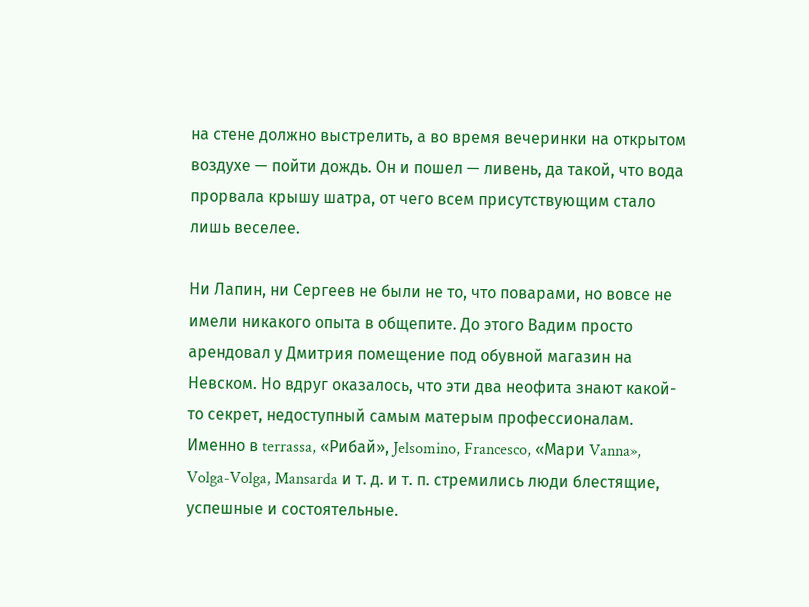на стене должно выстрелить, а во время вечеринки на открытом воздухе — пойти дождь. Он и пошел — ливень, да такой, что вода прорвала крышу шатра, от чего всем присутствующим стало лишь веселее.

Ни Лапин, ни Сергеев не были не то, что поварами, но вовсе не имели никакого опыта в общепите. До этого Вадим просто арендовал у Дмитрия помещение под обувной магазин на Невском. Но вдруг оказалось, что эти два неофита знают какой-то секрет, недоступный самым матерым профессионалам. Именно в terrassa, «Рибай», Jelsomino, Francesco, «Мари Vanna», Volga-Volga, Mansarda и т. д. и т. п. стремились люди блестящие, успешные и состоятельные.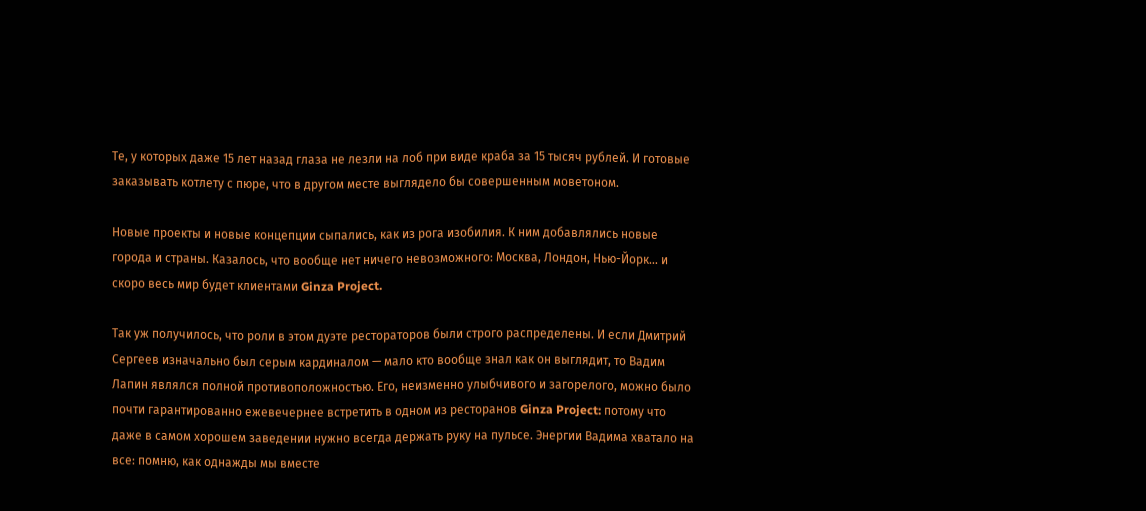Те, у которых даже 15 лет назад глаза не лезли на лоб при виде краба за 15 тысяч рублей. И готовые заказывать котлету с пюре, что в другом месте выглядело бы совершенным моветоном.

Новые проекты и новые концепции сыпались, как из рога изобилия. К ним добавлялись новые города и страны. Казалось, что вообще нет ничего невозможного: Москва, Лондон, Нью-Йорк… и скоро весь мир будет клиентами Ginza Project.

Так уж получилось, что роли в этом дуэте рестораторов были строго распределены. И если Дмитрий Сергеев изначально был серым кардиналом — мало кто вообще знал как он выглядит, то Вадим Лапин являлся полной противоположностью. Его, неизменно улыбчивого и загорелого, можно было почти гарантированно ежевечернее встретить в одном из ресторанов Ginza Project: потому что даже в самом хорошем заведении нужно всегда держать руку на пульсе. Энергии Вадима хватало на все: помню, как однажды мы вместе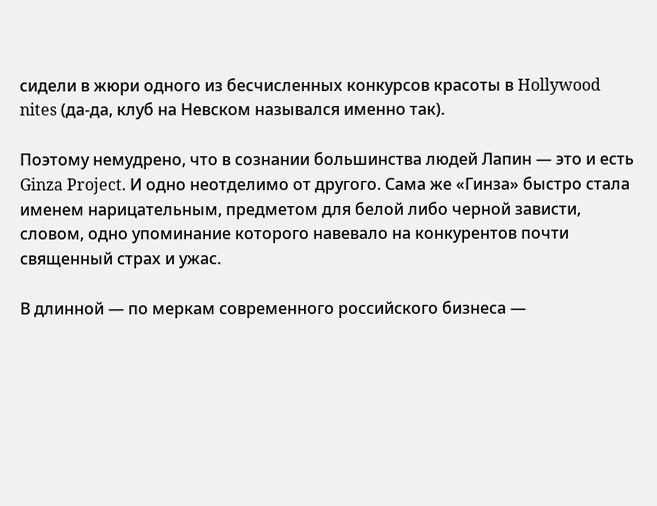сидели в жюри одного из бесчисленных конкурсов красоты в Hollywood nites (да-да, клуб на Невском назывался именно так).

Поэтому немудрено, что в сознании большинства людей Лапин — это и есть Ginza Project. И одно неотделимо от другого. Сама же «Гинза» быстро стала именем нарицательным, предметом для белой либо черной зависти, словом, одно упоминание которого навевало на конкурентов почти священный страх и ужас.

В длинной — по меркам современного российского бизнеса —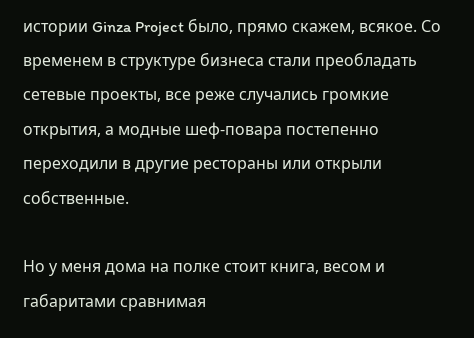истории Ginza Project было, прямо скажем, всякое. Со временем в структуре бизнеса стали преобладать сетевые проекты, все реже случались громкие открытия, а модные шеф-повара постепенно переходили в другие рестораны или открыли собственные.

Но у меня дома на полке стоит книга, весом и габаритами сравнимая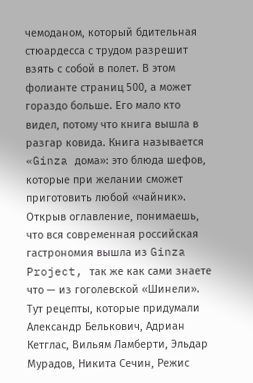чемоданом, который бдительная стюардесса с трудом разрешит взять с собой в полет. В этом фолианте страниц 500, а может гораздо больше. Его мало кто видел, потому что книга вышла в разгар ковида. Книга называется «Ginza дома»: это блюда шефов, которые при желании сможет приготовить любой «чайник». Открыв оглавление, понимаешь, что вся современная российская гастрономия вышла из Ginza Project, так же как сами знаете что — из гоголевской «Шинели». Тут рецепты, которые придумали Александр Белькович, Адриан Кетглас, Вильям Ламберти, Эльдар Мурадов, Никита Сечин, Режис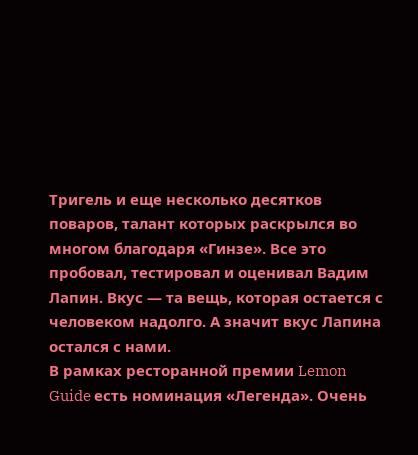Тригель и еще несколько десятков поваров, талант которых раскрылся во многом благодаря «Гинзе». Все это пробовал, тестировал и оценивал Вадим Лапин. Вкус — та вещь, которая остается с человеком надолго. А значит вкус Лапина остался с нами.
В рамках ресторанной премии Lemon Guide есть номинация «Легенда». Очень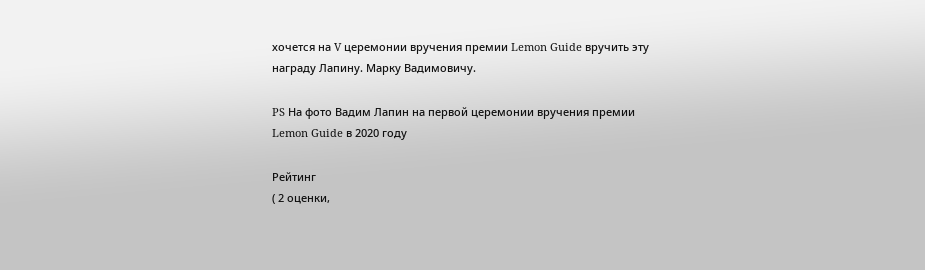хочется на V церемонии вручения премии Lemon Guide вручить эту награду Лапину. Марку Вадимовичу.

PS На фото Вадим Лапин на первой церемонии вручения премии Lemon Guide в 2020 году

Рейтинг
( 2 оценки,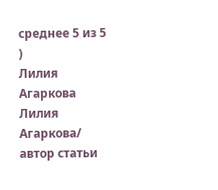среднее 5 из 5 )
Лилия Агаркова
Лилия Агаркова/ автор статьи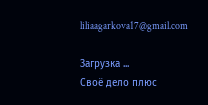liliaagarkova17@gmail.com

Загрузка ...
Своё дело плюс